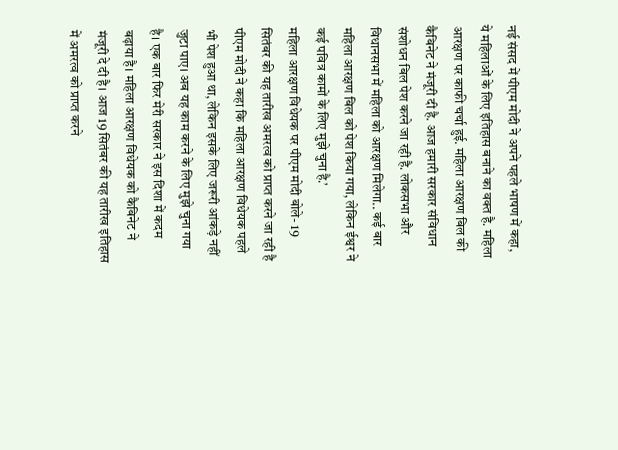नई संसद में पीएम मोदी ने अपने पहले भाषण में कहा, ये महिलाओं के लिए इतिहास बनाने का वक्त है. महिला आरक्षण पर काफी चर्चा हुई. महिला आरक्षण बिल की कैबिनेट ने मंजूरी दी है. आज हमारी सरकार संविधान संशोधन बिल पेश करने जा रही है. लोकसभा और विधानसभा में महिला को आरक्षण मिलेगा.. कई बार महिला आरक्षण बिल को पेश किया गया, लेकिन ईश्वर ने कई पवित्र कामों के लिए मुझे चुना है.’
महिला आरक्षण विधेयक पर पीएम मोदी बोले- 19 सितंबर की यह तारीख अमरत्व को प्राप्त करने जा रही है
पीएम मोदी ने कहा कि महिला आरक्षण विधेयक पहले भी पेश हुआ था, लेकिन इसके लिए जरूरी आंकड़े नहीं जुटा पाए। अब यह काम करने के लिए मुझे चुना गया है। एक बार फिर मेरी सरकार ने इस दिशा में कदम बढ़ाया है। महिला आरक्षण विधेयक को कैबिनेट ने मंजूरी दे दी है। आज 19 सितंबर की यह तारीख इतिहास में अमरत्व को प्राप्त करने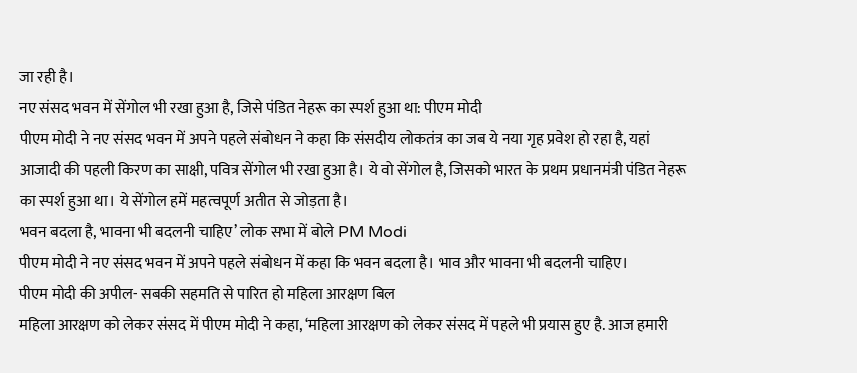जा रही है।
नए संसद भवन में सेंगोल भी रखा हुआ है, जिसे पंडित नेहरू का स्पर्श हुआ था: पीएम मोदी
पीएम मोदी ने नए संसद भवन में अपने पहले संबोधन ने कहा कि संसदीय लोकतंत्र का जब ये नया गृह प्रवेश हो रहा है, यहां आजादी की पहली किरण का साक्षी, पवित्र सेंगोल भी रखा हुआ है। ये वो सेंगोल है, जिसको भारत के प्रथम प्रधानमंत्री पंडित नेहरू का स्पर्श हुआ था। ये सेंगोल हमें महत्वपूर्ण अतीत से जोड़ता है।
भवन बदला है, भावना भी बदलनी चाहिए’ लोक सभा में बोले PM Modi
पीएम मोदी ने नए संसद भवन में अपने पहले संबोधन में कहा कि भवन बदला है। भाव और भावना भी बदलनी चाहिए।
पीएम मोदी की अपील- सबकी सहमति से पारित हो महिला आरक्षण बिल
महिला आरक्षण को लेकर संसद में पीएम मोदी ने कहा, ‘महिला आरक्षण को लेकर संसद में पहले भी प्रयास हुए है. आज हमारी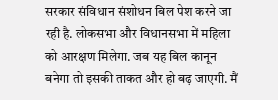सरकार संविधान संशोधन बिल पेश करने जा रही है. लोकसभा और विधानसभा में महिला को आरक्षण मिलेगा. जब यह बिल कानून बनेगा तो इसकी ताकत और हो बढ़ जाएगी. मैं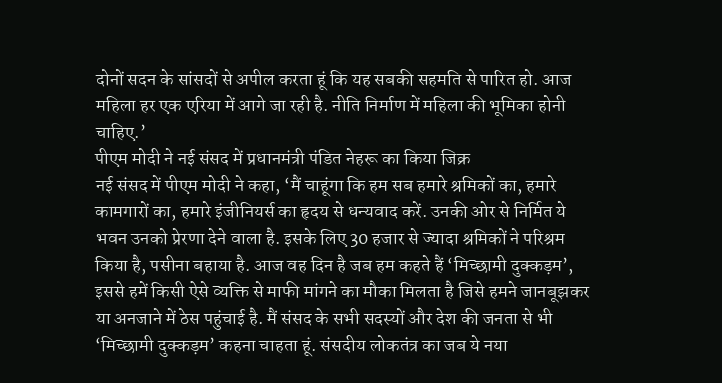दोनों सदन के सांसदों से अपील करता हूं कि यह सबकी सहमति से पारित हो. आज महिला हर एक एरिया में आगे जा रही है. नीति निर्माण में महिला की भूमिका होनी चाहिए.’
पीएम मोदी ने नई संसद में प्रधानमंत्री पंडित नेहरू का किया जिक्र
नई संसद में पीएम मोदी ने कहा, ‘मैं चाहूंगा कि हम सब हमारे श्रमिकों का, हमारे कामगारों का, हमारे इंजीनियर्स का हृदय से धन्यवाद करें. उनकी ओर से निर्मित ये भवन उनको प्रेरणा देने वाला है. इसके लिए 30 हजार से ज्यादा श्रमिकों ने परिश्रम किया है, पसीना बहाया है. आज वह दिन है जब हम कहते हैं ‘मिच्छामी दुक्कड़म’, इससे हमें किसी ऐसे व्यक्ति से माफी मांगने का मौका मिलता है जिसे हमने जानबूझकर या अनजाने में ठेस पहुंचाई है. मैं संसद के सभी सदस्यों और देश की जनता से भी ‘मिच्छामी दुक्कड़म’ कहना चाहता हूं. संसदीय लोकतंत्र का जब ये नया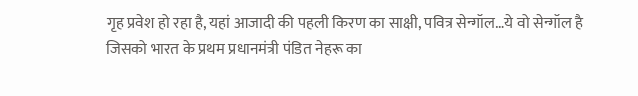गृह प्रवेश हो रहा है, यहां आजादी की पहली किरण का साक्षी, पवित्र सेन्गॉल…ये वो सेन्गॉल है जिसको भारत के प्रथम प्रधानमंत्री पंडित नेहरू का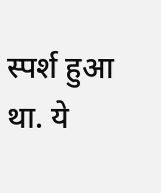स्पर्श हुआ था. ये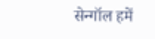सेन्गॉल हमें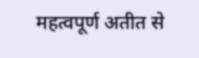महत्वपूर्ण अतीत से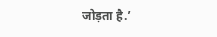जोड़ता है.’